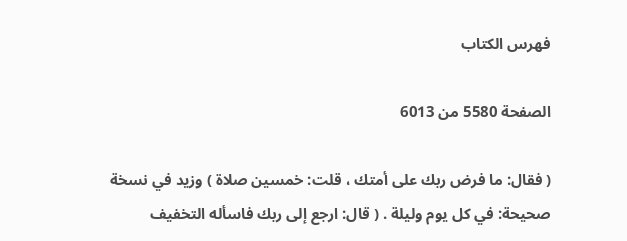فهرس الكتاب

الصفحة 5580 من 6013

( فقال: ما فرض ربك على أمتك ، قلت: خمسين صلاة ) وزيد في نسخة صحيحة: في كل يوم وليلة . ( قال: ارجع إلى ربك فاسأله التخفيف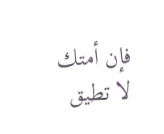فإن أمتك لا تطيق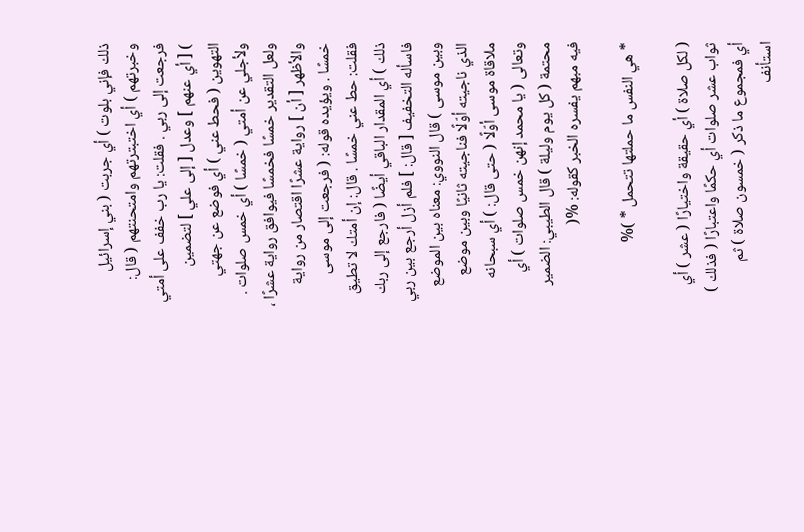ذلك فإني بلوت ) أي جربت ( بني إسرائيل وخبرتهم ) أي اختبترتهم وامتحنتهم ( قال: فرجعت إلى ربي . فقلت: يا رب خفف على أمتي ) [ أي عنهم ] وعدل [ إلى علي ] لتضمين التهوين ( فحط عني ) أي فوضع عن جهتي ولأجلي عن أمتي ( خمسًا ) أي خمس صلوات . ولعل التقدير خمسًا فخمسًا فيوافق رواية عشرًا ، والأظهر [ أن ] رواية عشرًا اقتصار من رواية خمسًا . ويؤيده قوله: ( فرجعت إلى موسى فقلت: حط عني خمسًا . قال: إن أمتك لا تطيق ذلك ) أي المقدار الباقي أيضًا ( فارجع إلى ربك فاسأله التخفيف [ قال: ] فلم أزل أرجع بين ربي وبين موسى ) قال النووي: معناه بين الموضع الذي ناجيته أوّلًا فناجيته ثانيًا وبين موضع ملاقاة موسى أوّلًا ( حتى قال: ) أي سبحانه وتعالى ( يا محمد إنهن خمس صلوات ) أي محتمة ( كل يوم وليلة ) قال الطيبي: الضمير فيه مبهم يفسره الخبر كقوله: %(

* هي النفس ما حملتها تتحمل * )%

( لكل صلاة ) أي حقيقة واختيارًا ( عشر ) أي ثواب عشر صلوات أي حكمًا واعتبارًا ( فذلك ) أي فمجموع ما ذكر ( خمسون صلاة ) ثم استأنف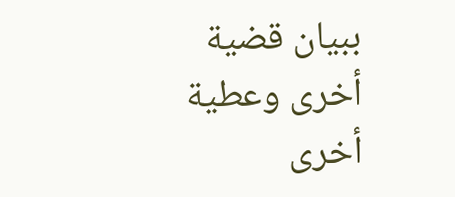ببيان قضية أخرى وعطية أخرى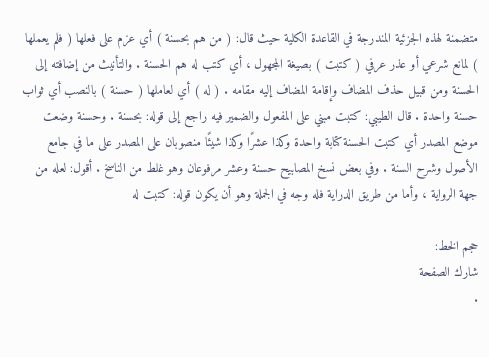متضمنة لهذه الجزئية المندرجة في القاعدة الكلية حيث قال: ( من هم بحسنة ) أي عزم على فعلها ( فلم يعملها ) لمانع شرعي أو عذر عرفي ( كتبت ) بصيغة المجهول ، أي كتب له هم الحسنة . والتأنيث من إضافته إلى الحسنة ومن قبيل حذف المضاف وإقامة المضاف إليه مقامه . ( له ) أي لعاملها ( حسنة ) بالنصب أي ثواب حسنة واحدة . قال الطيبي: كتبت مبني على المفعول والضمير فيه راجع إلى قوله: بحسنة . وحسنة وضعت موضع المصدر أي كتبت الحسنة كتابة واحدة وكذا عشرًا وكذا شيئًا منصوبان على المصدر على ما في جامع الأصول وشرح السنة . وفي بعض نسخ المصابيح حسنة وعشر مرفوعان وهو غلط من الناسخ . أقول: لعله من جهة الرواية ، وأما من طريق الدراية فله وجه في الجملة وهو أن يكون قوله: كتبت له

حجم الخط:
شارك الصفحة
.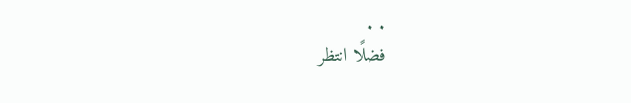. .
فضلًا انتظر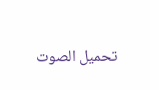تحميل الصوت